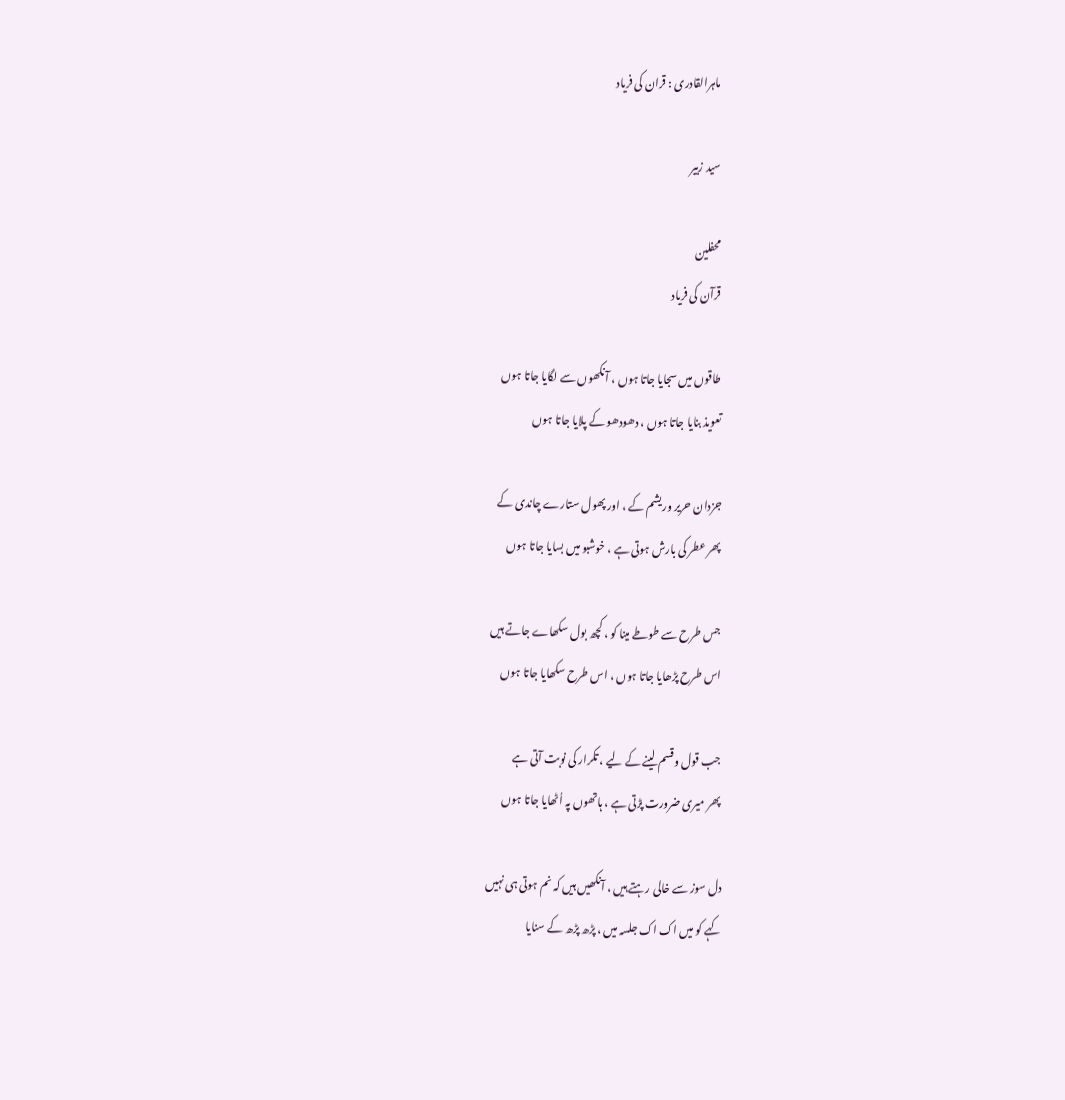ماہرالقادری : قران کی فریاد

سید زبیر

محفلین
قرآن کی فریاد

طاقوں میں سجایا جاتا ہوں ، آنکھوں سے لگایا جاتا ہوں
تعویذ بنایا جاتا ہوں ، دھودھو کے پلایا جاتا ہوں

جزدان حریر وریشم کے ، اور پھول ستارے چاندی کے
پھر عطر کی بارش ہوتی ہے ، خوشبو میں بسایا جاتا ہوں

جس طرح سے طوطے مینا کو ، کچھ بول سکھاے جاتے ہیں
اس طرح پڑھایا جاتا ہوں ، اس طرح سکھایا جاتا ہوں

جب قول وقسم لینے کے لیے ، تکرار کی نوبت آتی ہے
پھر میری ضرورت پڑتی ہے ، ہاتھوں پہ اُٹھایا جاتا ہوں

دل سوز سے خالی رہتے ہیں ، آنکھیں ہیں کہ نم ہوتی ہی نہیں
کہے کو میں اک اک جلسہ میں ، پڑھ پڑھ کے سنایا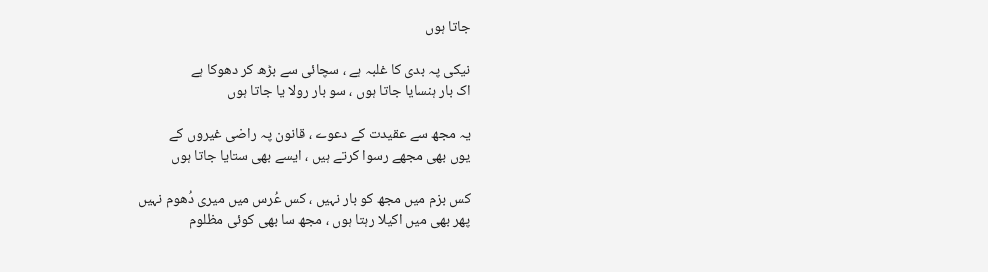جاتا ہوں

نیکی پہ بدی کا غلبہ ہے ، سچائی سے بڑھ کر دھوکا ہے
اک بار ہنسایا جاتا ہوں ، سو بار رولا یا جاتا ہوں

یہ مجھ سے عقیدت کے دعوے ، قانون پہ راضی غیروں کے
یوں بھی مجھے رسوا کرتے ہیں ، ایسے بھی ستایا جاتا ہوں

کس بزم میں مجھ کو بار نہیں ، کس عُرس میں میری دُھوم نہیں
پھر بھی میں اکیلا رہتا ہوں ، مجھ سا بھی کوئی مظلوم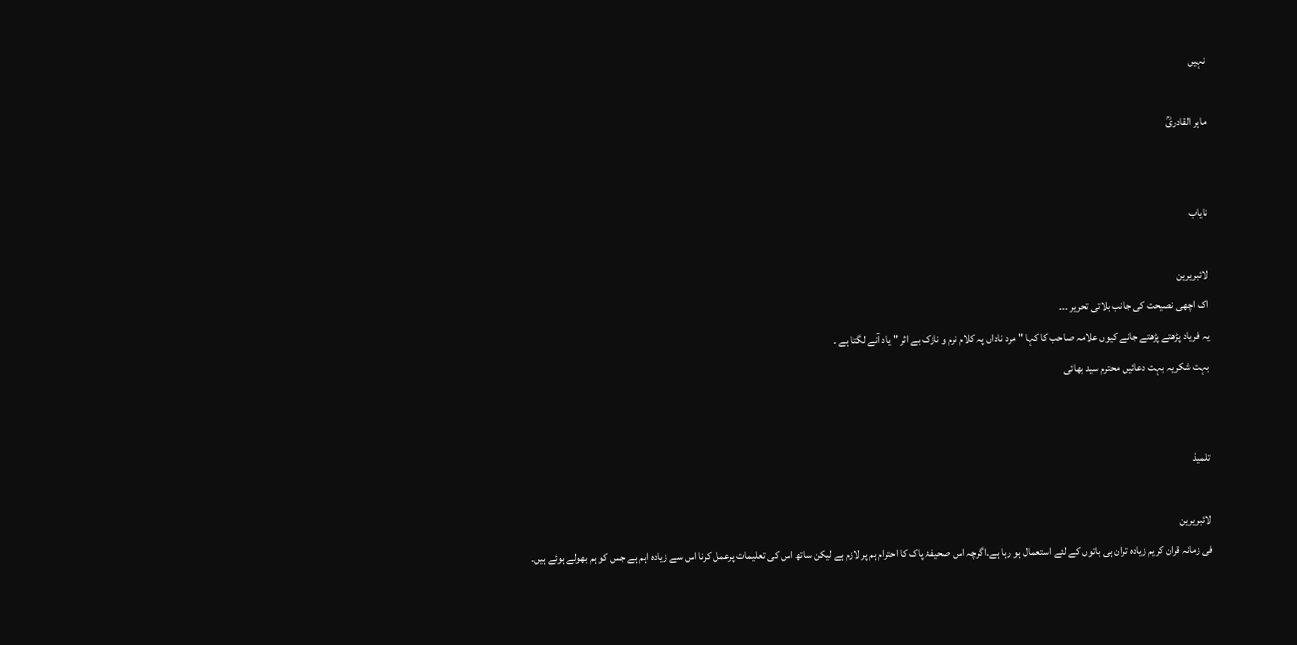نہیں

ماہر القادریؒ


نایاب

لائبریرین
اک اچھی نصیحت کی جانب بلاتی تحریر ۔۔۔
یہ فریاد پڑھتے پڑھتے جانے کیوں علامہ صاحب کا کہا " مرد ناداں پہ کلام نرم و نازک بے اثر " یاد آنے لگتا ہے ۔
بہت شکریہ بہت دعائیں محترم سید بھائی


تلمیذ

لائبریرین
فی زمانہ قران کریم زیادہ تران ہی باتوں کے لئے استعمال ہو رہا ہے۔اگرچہ اس صحیفۂ پاک کا احترام ہم پر لازم ہے لیکن ساتھ اس کی تعلیمات پرعمل کرنا اس سے زیادہ اہم ہے جس کو ہم بھولے ہوئے ہیں۔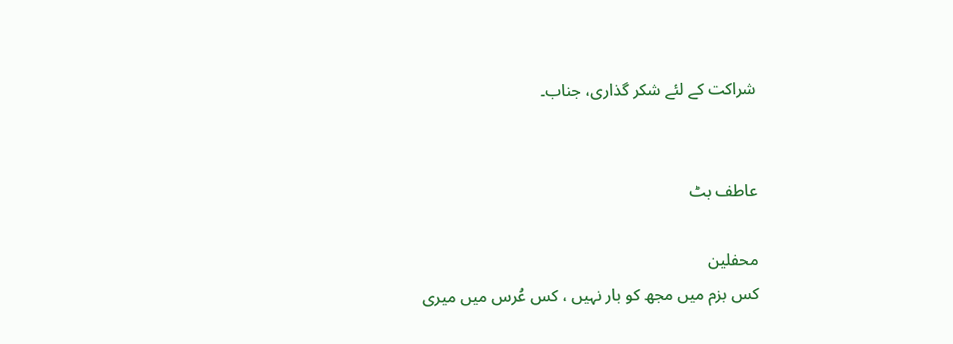شراکت کے لئے شکر گذاری، جناب۔


عاطف بٹ

محفلین
کس بزم میں مجھ کو بار نہیں ، کس عُرس میں میری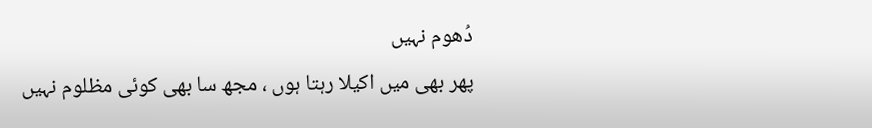دُھوم نہیں
پھر بھی میں اکیلا رہتا ہوں ، مجھ سا بھی کوئی مظلوم نہیں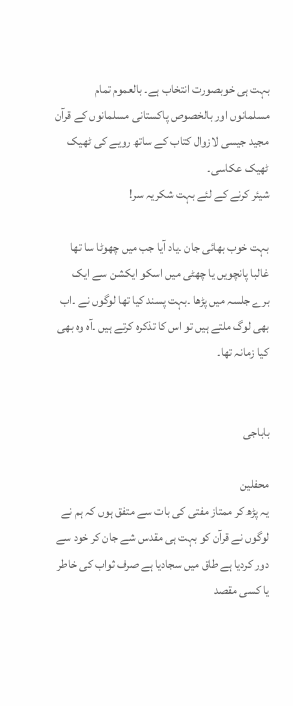بہت ہی خوبصورت انتخاب ہے۔ بالعموم تمام مسلمانوں اور بالخصوص پاکستانی مسلمانوں کے قرآن مجید جیسی لازوال کتاب کے ساتھ رویے کی ٹھیک ٹھیک عکاسی۔
شیئر کرنے کے لئے بہت شکریہ سر!

بہت خوب بھائی جان ۔یاد آیا جب میں چھوٹا سا تھا غالبا پانچویں یا چھٹی میں اسکو ایکشن سے ایک برے جلسہ میں پڑھا ۔بہت پسند کیا تھا لوگوں نے ۔اب بھی لوگ ملتے ہیں تو اس کا تذکرہ کرتے ہیں ۔آہ وہ بھی کیا زمانہ تھا۔


باباجی

محفلین
یہ پڑھ کر ممتاز مفتی کی بات سے متفق ہوں کہ ہم نے لوگوں نے قرآن کو بہت ہی مقدس شے جان کر خود سے دور کردیا ہے طاق میں سجادیا ہے صرف ثواب کی خاطر یا کسی مقصد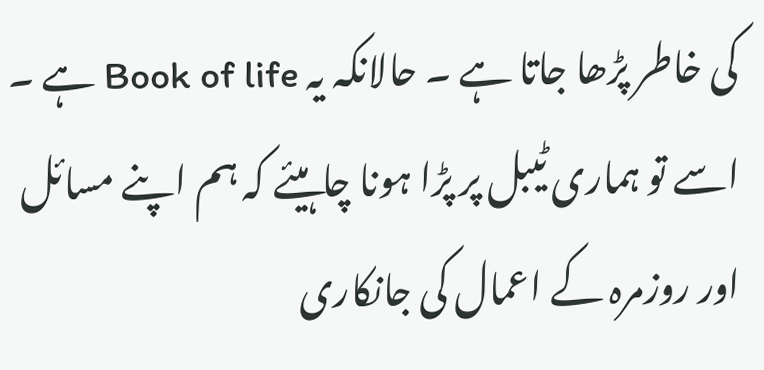کی خاطر پڑھا جاتا ہے ۔ حالانکہ یہ Book of life ہے ۔ اسے تو ہماری ٹیبل پر پڑا ہونا چاہیئے کہ ہم اپنے مسائل اور روزمرہ کے اعمال کی جانکاری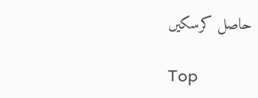حاصل کرسکیں

Top